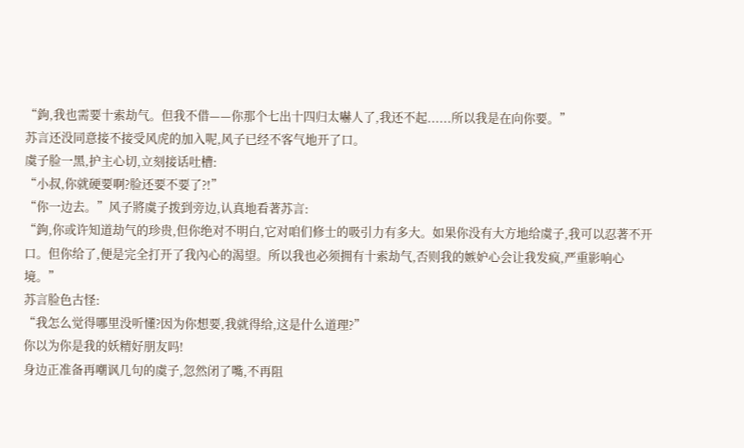“鉤,我也需要十索劫气。但我不借——你那个七出十四归太嚇人了,我还不起......所以我是在向你要。”
苏言还没同意接不接受风虎的加入呢,风子已经不客气地开了口。
虞子脸一黑,护主心切,立刻接话吐槽:
“小叔,你就硬要啊?脸还要不要了?!”
“你一边去。”风子將虞子拨到旁边,认真地看著苏言:
“鉤,你或许知道劫气的珍贵,但你绝对不明白,它对咱们修士的吸引力有多大。如果你没有大方地给虞子,我可以忍著不开口。但你给了,便是完全打开了我內心的渴望。所以我也必须拥有十索劫气,否则我的嫉妒心会让我发疯,严重影响心境。”
苏言脸色古怪:
“我怎么觉得哪里没听懂?因为你想要,我就得给,这是什么道理?”
你以为你是我的妖精好朋友吗!
身边正准备再嘲讽几句的虞子,忽然闭了嘴,不再阻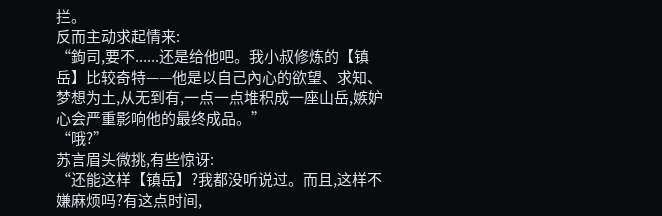拦。
反而主动求起情来:
“鉤司,要不......还是给他吧。我小叔修炼的【镇岳】比较奇特——他是以自己內心的欲望、求知、梦想为土,从无到有,一点一点堆积成一座山岳,嫉妒心会严重影响他的最终成品。”
“哦?”
苏言眉头微挑,有些惊讶:
“还能这样【镇岳】?我都没听说过。而且,这样不嫌麻烦吗?有这点时间,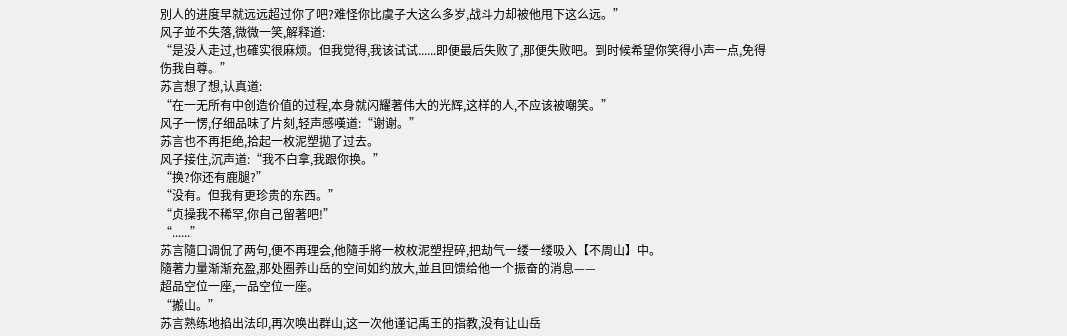別人的进度早就远远超过你了吧?难怪你比虞子大这么多岁,战斗力却被他甩下这么远。”
风子並不失落,微微一笑,解释道:
“是没人走过,也確实很麻烦。但我觉得,我该试试......即便最后失败了,那便失败吧。到时候希望你笑得小声一点,免得伤我自尊。”
苏言想了想,认真道:
“在一无所有中创造价值的过程,本身就闪耀著伟大的光辉,这样的人,不应该被嘲笑。”
风子一愣,仔细品味了片刻,轻声感嘆道:“谢谢。”
苏言也不再拒绝,拾起一枚泥塑拋了过去。
风子接住,沉声道:“我不白拿,我跟你换。”
“换?你还有鹿腿?”
“没有。但我有更珍贵的东西。”
“贞操我不稀罕,你自己留著吧!”
“......”
苏言隨口调侃了两句,便不再理会,他隨手將一枚枚泥塑捏碎,把劫气一缕一缕吸入【不周山】中。
隨著力量渐渐充盈,那处圈养山岳的空间如约放大,並且回馈给他一个振奋的消息——
超品空位一座,一品空位一座。
“搬山。”
苏言熟练地掐出法印,再次唤出群山,这一次他谨记禹王的指教,没有让山岳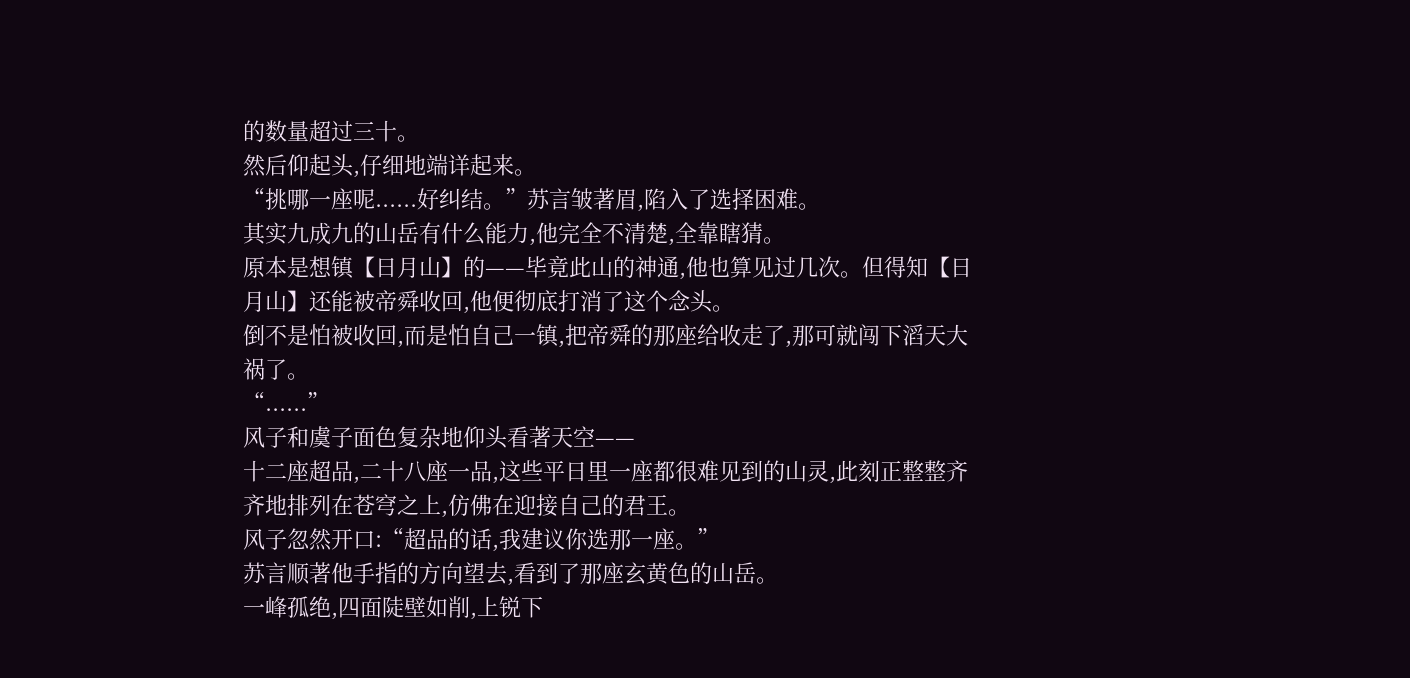的数量超过三十。
然后仰起头,仔细地端详起来。
“挑哪一座呢......好纠结。”苏言皱著眉,陷入了选择困难。
其实九成九的山岳有什么能力,他完全不清楚,全靠瞎猜。
原本是想镇【日月山】的——毕竟此山的神通,他也算见过几次。但得知【日月山】还能被帝舜收回,他便彻底打消了这个念头。
倒不是怕被收回,而是怕自己一镇,把帝舜的那座给收走了,那可就闯下滔天大祸了。
“......”
风子和虞子面色复杂地仰头看著天空——
十二座超品,二十八座一品,这些平日里一座都很难见到的山灵,此刻正整整齐齐地排列在苍穹之上,仿佛在迎接自己的君王。
风子忽然开口:“超品的话,我建议你选那一座。”
苏言顺著他手指的方向望去,看到了那座玄黄色的山岳。
一峰孤绝,四面陡壁如削,上锐下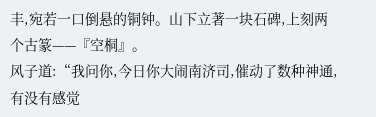丰,宛若一口倒悬的铜钟。山下立著一块石碑,上刻两个古篆——『空桐』。
风子道:“我问你,今日你大闹南济司,催动了数种神通,有没有感觉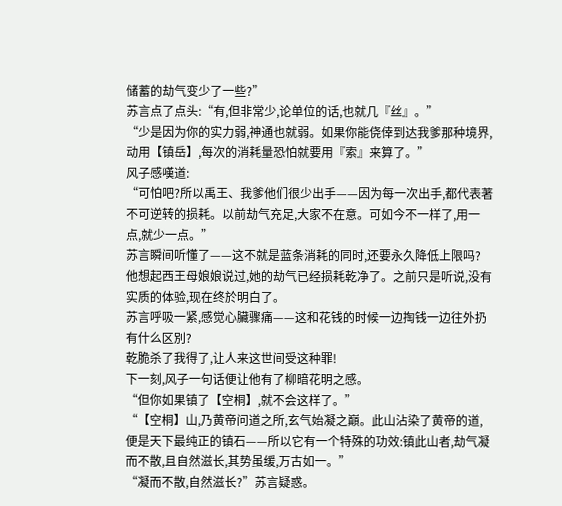储蓄的劫气变少了一些?”
苏言点了点头:“有,但非常少,论单位的话,也就几『丝』。”
“少是因为你的实力弱,神通也就弱。如果你能侥倖到达我爹那种境界,动用【镇岳】,每次的消耗量恐怕就要用『索』来算了。”
风子感嘆道:
“可怕吧?所以禹王、我爹他们很少出手——因为每一次出手,都代表著不可逆转的损耗。以前劫气充足,大家不在意。可如今不一样了,用一点,就少一点。”
苏言瞬间听懂了——这不就是蓝条消耗的同时,还要永久降低上限吗?
他想起西王母娘娘说过,她的劫气已经损耗乾净了。之前只是听说,没有实质的体验,现在终於明白了。
苏言呼吸一紧,感觉心臟骤痛——这和花钱的时候一边掏钱一边往外扔有什么区別?
乾脆杀了我得了,让人来这世间受这种罪!
下一刻,风子一句话便让他有了柳暗花明之感。
“但你如果镇了【空桐】,就不会这样了。”
“【空桐】山,乃黄帝问道之所,玄气始凝之巔。此山沾染了黄帝的道,便是天下最纯正的镇石——所以它有一个特殊的功效:镇此山者,劫气凝而不散,且自然滋长,其势虽缓,万古如一。”
“凝而不散,自然滋长?”苏言疑惑。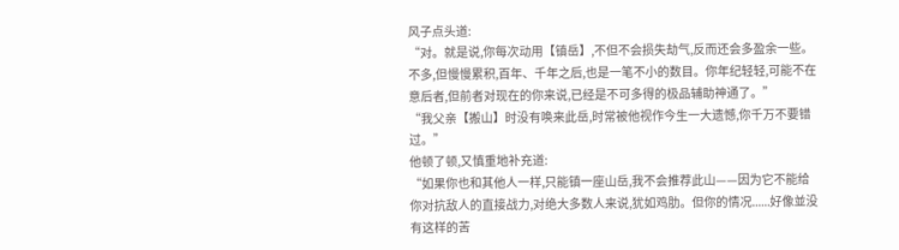风子点头道:
“对。就是说,你每次动用【镇岳】,不但不会损失劫气,反而还会多盈余一些。不多,但慢慢累积,百年、千年之后,也是一笔不小的数目。你年纪轻轻,可能不在意后者,但前者对现在的你来说,已经是不可多得的极品辅助神通了。”
“我父亲【搬山】时没有唤来此岳,时常被他视作今生一大遗憾,你千万不要错过。”
他顿了顿,又慎重地补充道:
“如果你也和其他人一样,只能镇一座山岳,我不会推荐此山——因为它不能给你对抗敌人的直接战力,对绝大多数人来说,犹如鸡肋。但你的情况......好像並没有这样的苦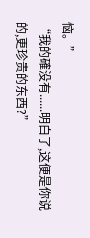恼。”
“我的確没有......明白了,这便是你说的,更珍贵的东西?”